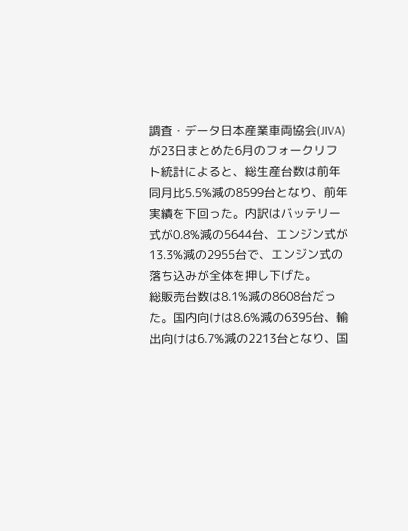調査・データ日本産業車両協会(JIVA)が23日まとめた6月のフォークリフト統計によると、総生産台数は前年同月比5.5%減の8599台となり、前年実績を下回った。内訳はバッテリー式が0.8%減の5644台、エンジン式が13.3%減の2955台で、エンジン式の落ち込みが全体を押し下げた。
総販売台数は8.1%減の8608台だった。国内向けは8.6%減の6395台、輸出向けは6.7%減の2213台となり、国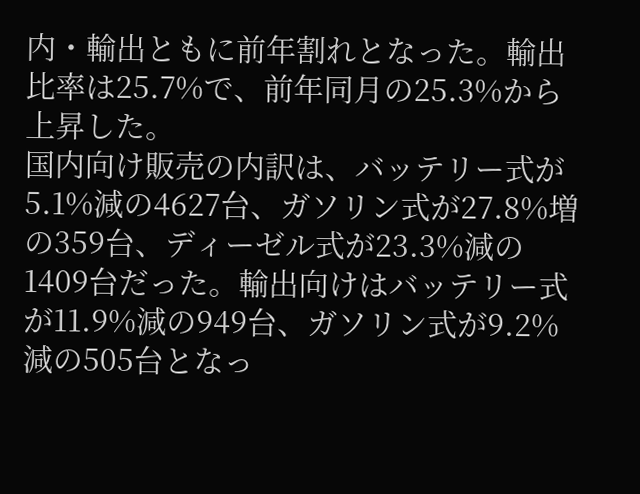内・輸出ともに前年割れとなった。輸出比率は25.7%で、前年同月の25.3%から上昇した。
国内向け販売の内訳は、バッテリー式が5.1%減の4627台、ガソリン式が27.8%増の359台、ディーゼル式が23.3%減の1409台だった。輸出向けはバッテリー式が11.9%減の949台、ガソリン式が9.2%減の505台となっ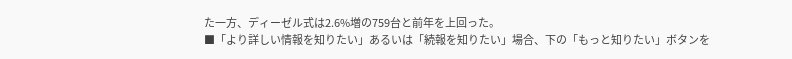た一方、ディーゼル式は2.6%増の759台と前年を上回った。
■「より詳しい情報を知りたい」あるいは「続報を知りたい」場合、下の「もっと知りたい」ボタンを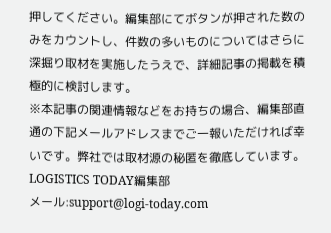押してください。編集部にてボタンが押された数のみをカウントし、件数の多いものについてはさらに深掘り取材を実施したうえで、詳細記事の掲載を積極的に検討します。
※本記事の関連情報などをお持ちの場合、編集部直通の下記メールアドレスまでご一報いただければ幸いです。弊社では取材源の秘匿を徹底しています。
LOGISTICS TODAY編集部
メール:support@logi-today.com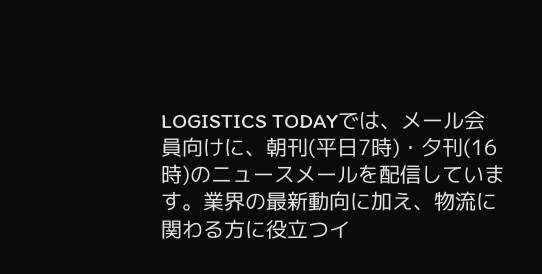LOGISTICS TODAYでは、メール会員向けに、朝刊(平日7時)・夕刊(16時)のニュースメールを配信しています。業界の最新動向に加え、物流に関わる方に役立つイ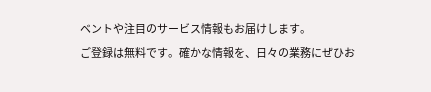ベントや注目のサービス情報もお届けします。
ご登録は無料です。確かな情報を、日々の業務にぜひお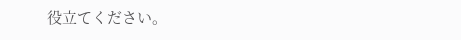役立てください。